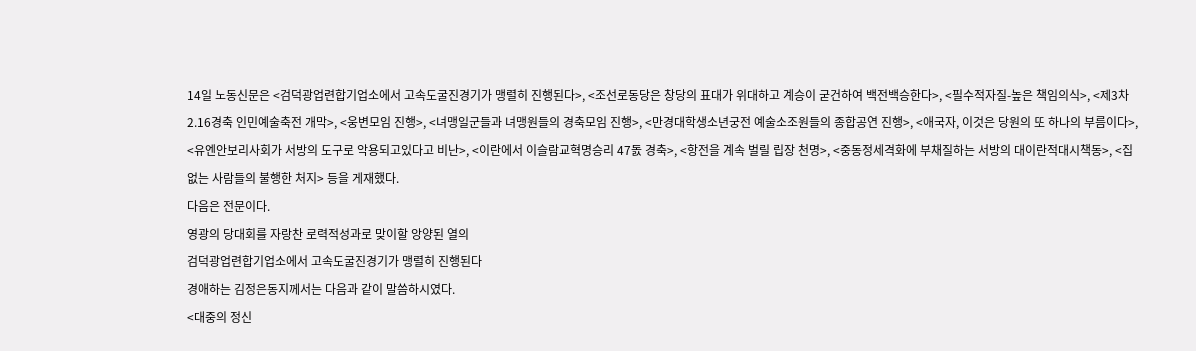14일 노동신문은 <검덕광업련합기업소에서 고속도굴진경기가 맹렬히 진행된다>, <조선로동당은 창당의 표대가 위대하고 계승이 굳건하여 백전백승한다>, <필수적자질-높은 책임의식>, <제3차 2.16경축 인민예술축전 개막>, <웅변모임 진행>, <녀맹일군들과 녀맹원들의 경축모임 진행>, <만경대학생소년궁전 예술소조원들의 종합공연 진행>, <애국자, 이것은 당원의 또 하나의 부름이다>, <유엔안보리사회가 서방의 도구로 악용되고있다고 비난>, <이란에서 이슬람교혁명승리 47돐 경축>, <항전을 계속 벌릴 립장 천명>, <중동정세격화에 부채질하는 서방의 대이란적대시책동>, <집없는 사람들의 불행한 처지> 등을 게재했다.
다음은 전문이다.
영광의 당대회를 자랑찬 로력적성과로 맞이할 앙양된 열의
검덕광업련합기업소에서 고속도굴진경기가 맹렬히 진행된다
경애하는 김정은동지께서는 다음과 같이 말씀하시였다.
<대중의 정신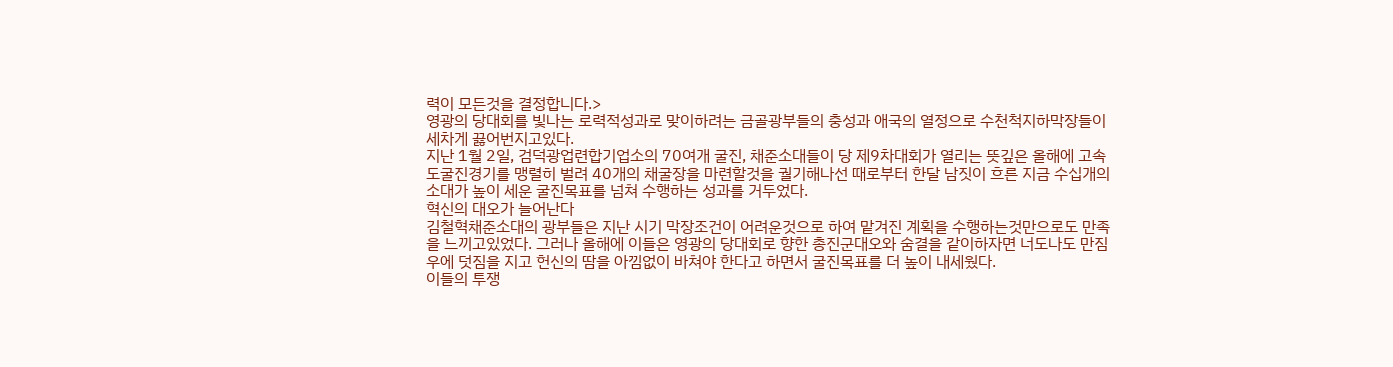력이 모든것을 결정합니다.>
영광의 당대회를 빛나는 로력적성과로 맞이하려는 금골광부들의 충성과 애국의 열정으로 수천척지하막장들이 세차게 끓어번지고있다.
지난 1월 2일, 검덕광업련합기업소의 70여개 굴진, 채준소대들이 당 제9차대회가 열리는 뜻깊은 올해에 고속도굴진경기를 맹렬히 벌려 40개의 채굴장을 마련할것을 궐기해나선 때로부터 한달 남짓이 흐른 지금 수십개의 소대가 높이 세운 굴진목표를 넘쳐 수행하는 성과를 거두었다.
혁신의 대오가 늘어난다
김철혁채준소대의 광부들은 지난 시기 막장조건이 어려운것으로 하여 맡겨진 계획을 수행하는것만으로도 만족을 느끼고있었다. 그러나 올해에 이들은 영광의 당대회로 향한 총진군대오와 숨결을 같이하자면 너도나도 만짐우에 덧짐을 지고 헌신의 땀을 아낌없이 바쳐야 한다고 하면서 굴진목표를 더 높이 내세웠다.
이들의 투쟁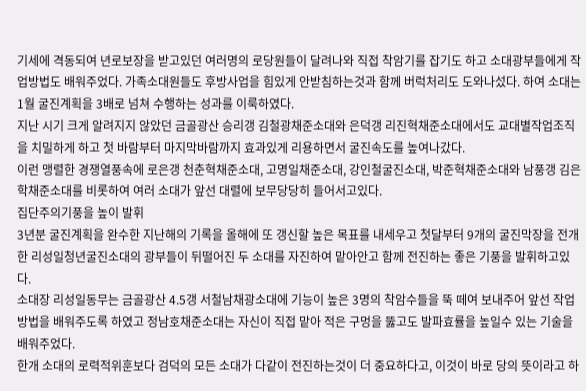기세에 격동되여 년로보장을 받고있던 여러명의 로당원들이 달려나와 직접 착암기를 잡기도 하고 소대광부들에게 작업방법도 배워주었다. 가족소대원들도 후방사업을 힘있게 안받침하는것과 함께 버럭처리도 도와나섰다. 하여 소대는 1월 굴진계획을 3배로 넘쳐 수행하는 성과를 이룩하였다.
지난 시기 크게 알려지지 않았던 금골광산 승리갱 김철광채준소대와 은덕갱 리진혁채준소대에서도 교대별작업조직을 치밀하게 하고 첫 바람부터 마지막바람까지 효과있게 리용하면서 굴진속도를 높여나갔다.
이런 맹렬한 경쟁열풍속에 로은갱 천춘혁채준소대, 고명일채준소대, 강인철굴진소대, 박준혁채준소대와 남풍갱 김은학채준소대를 비롯하여 여러 소대가 앞선 대렬에 보무당당히 들어서고있다.
집단주의기풍을 높이 발휘
3년분 굴진계획을 완수한 지난해의 기록을 올해에 또 갱신할 높은 목표를 내세우고 첫달부터 9개의 굴진막장을 전개한 리성일청년굴진소대의 광부들이 뒤떨어진 두 소대를 자진하여 맡아안고 함께 전진하는 좋은 기풍을 발휘하고있다.
소대장 리성일동무는 금골광산 4.5갱 서철남채광소대에 기능이 높은 3명의 착암수들을 뚝 떼여 보내주어 앞선 작업방법을 배워주도록 하였고 정남호채준소대는 자신이 직접 맡아 적은 구멍을 뚫고도 발파효률을 높일수 있는 기술을 배워주었다.
한개 소대의 로력적위훈보다 검덕의 모든 소대가 다같이 전진하는것이 더 중요하다고, 이것이 바로 당의 뜻이라고 하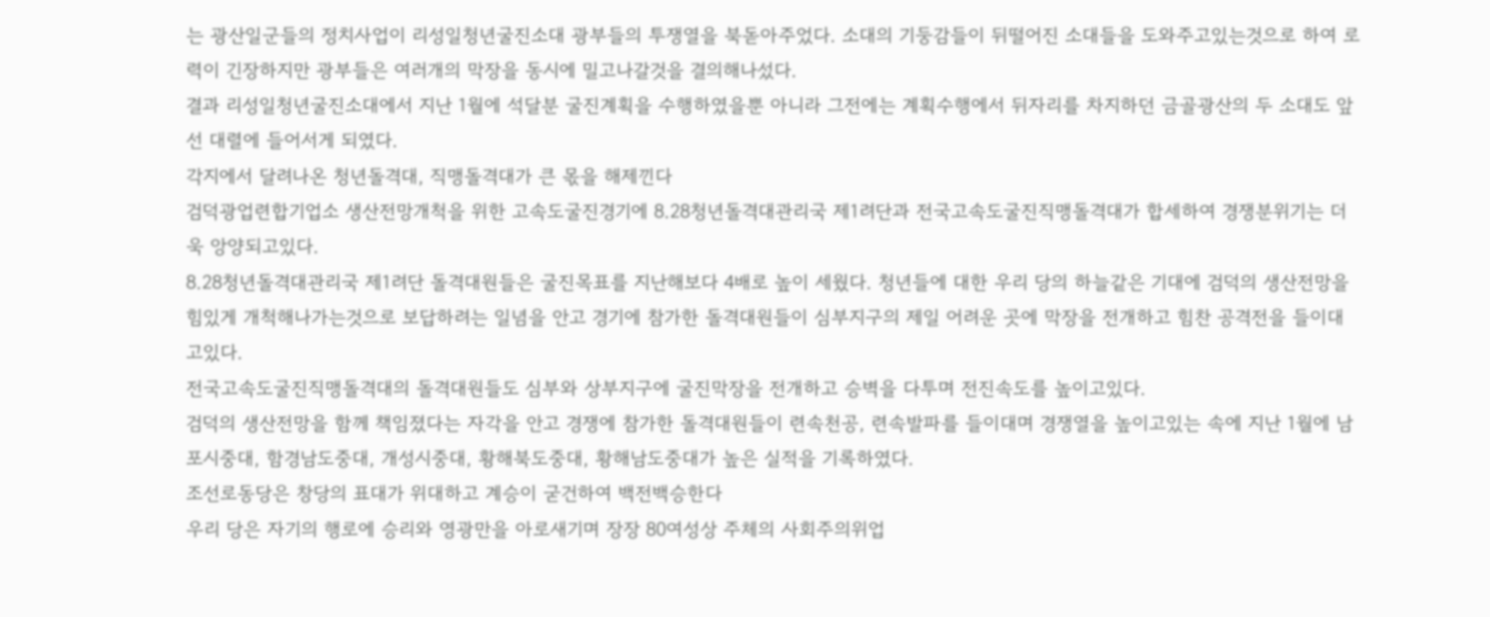는 광산일군들의 정치사업이 리성일청년굴진소대 광부들의 투쟁열을 북돋아주었다. 소대의 기둥감들이 뒤떨어진 소대들을 도와주고있는것으로 하여 로력이 긴장하지만 광부들은 여러개의 막장을 동시에 밀고나갈것을 결의해나섰다.
결과 리성일청년굴진소대에서 지난 1월에 석달분 굴진계획을 수행하였을뿐 아니라 그전에는 계획수행에서 뒤자리를 차지하던 금골광산의 두 소대도 앞선 대렬에 들어서게 되였다.
각지에서 달려나온 청년돌격대, 직맹돌격대가 큰 몫을 해제낀다
검덕광업련합기업소 생산전망개척을 위한 고속도굴진경기에 8.28청년돌격대관리국 제1려단과 전국고속도굴진직맹돌격대가 합세하여 경쟁분위기는 더욱 앙양되고있다.
8.28청년돌격대관리국 제1려단 돌격대원들은 굴진목표를 지난해보다 4배로 높이 세웠다. 청년들에 대한 우리 당의 하늘같은 기대에 검덕의 생산전망을 힘있게 개척해나가는것으로 보답하려는 일념을 안고 경기에 참가한 돌격대원들이 심부지구의 제일 어려운 곳에 막장을 전개하고 힘찬 공격전을 들이대고있다.
전국고속도굴진직맹돌격대의 돌격대원들도 심부와 상부지구에 굴진막장을 전개하고 승벽을 다투며 전진속도를 높이고있다.
검덕의 생산전망을 함께 책임졌다는 자각을 안고 경쟁에 참가한 돌격대원들이 련속천공, 련속발파를 들이대며 경쟁열을 높이고있는 속에 지난 1월에 남포시중대, 함경남도중대, 개성시중대, 황해북도중대, 황해남도중대가 높은 실적을 기록하였다.
조선로동당은 창당의 표대가 위대하고 계승이 굳건하여 백전백승한다
우리 당은 자기의 행로에 승리와 영광만을 아로새기며 장장 80여성상 주체의 사회주의위업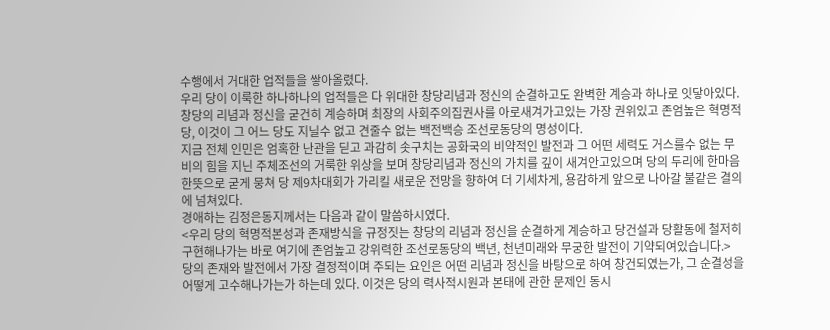수행에서 거대한 업적들을 쌓아올렸다.
우리 당이 이룩한 하나하나의 업적들은 다 위대한 창당리념과 정신의 순결하고도 완벽한 계승과 하나로 잇닿아있다.
창당의 리념과 정신을 굳건히 계승하며 최장의 사회주의집권사를 아로새겨가고있는 가장 권위있고 존엄높은 혁명적당, 이것이 그 어느 당도 지닐수 없고 견줄수 없는 백전백승 조선로동당의 명성이다.
지금 전체 인민은 엄혹한 난관을 딛고 과감히 솟구치는 공화국의 비약적인 발전과 그 어떤 세력도 거스를수 없는 무비의 힘을 지닌 주체조선의 거룩한 위상을 보며 창당리념과 정신의 가치를 깊이 새겨안고있으며 당의 두리에 한마음한뜻으로 굳게 뭉쳐 당 제9차대회가 가리킬 새로운 전망을 향하여 더 기세차게, 용감하게 앞으로 나아갈 불같은 결의에 넘쳐있다.
경애하는 김정은동지께서는 다음과 같이 말씀하시였다.
<우리 당의 혁명적본성과 존재방식을 규정짓는 창당의 리념과 정신을 순결하게 계승하고 당건설과 당활동에 철저히 구현해나가는 바로 여기에 존엄높고 강위력한 조선로동당의 백년, 천년미래와 무궁한 발전이 기약되여있습니다.>
당의 존재와 발전에서 가장 결정적이며 주되는 요인은 어떤 리념과 정신을 바탕으로 하여 창건되였는가, 그 순결성을 어떻게 고수해나가는가 하는데 있다. 이것은 당의 력사적시원과 본태에 관한 문제인 동시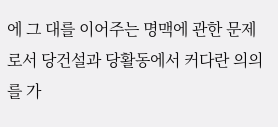에 그 대를 이어주는 명맥에 관한 문제로서 당건설과 당활동에서 커다란 의의를 가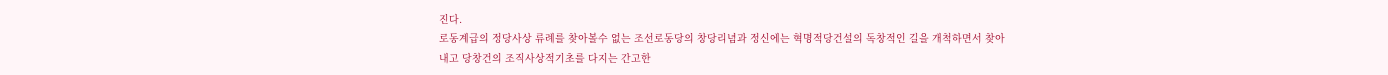진다.
로동계급의 정당사상 류례를 찾아볼수 없는 조선로동당의 창당리념과 정신에는 혁명적당건설의 독창적인 길을 개척하면서 찾아내고 당창건의 조직사상적기초를 다지는 간고한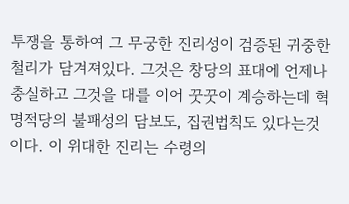투쟁을 통하여 그 무궁한 진리성이 검증된 귀중한 철리가 담겨져있다. 그것은 창당의 표대에 언제나 충실하고 그것을 대를 이어 꿋꿋이 계승하는데 혁명적당의 불패성의 담보도, 집권법칙도 있다는것이다. 이 위대한 진리는 수령의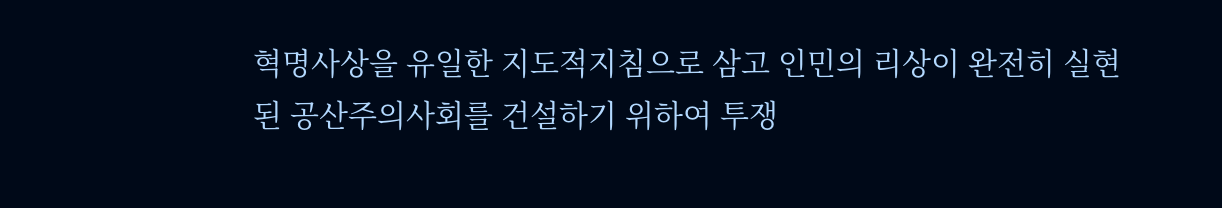혁명사상을 유일한 지도적지침으로 삼고 인민의 리상이 완전히 실현된 공산주의사회를 건설하기 위하여 투쟁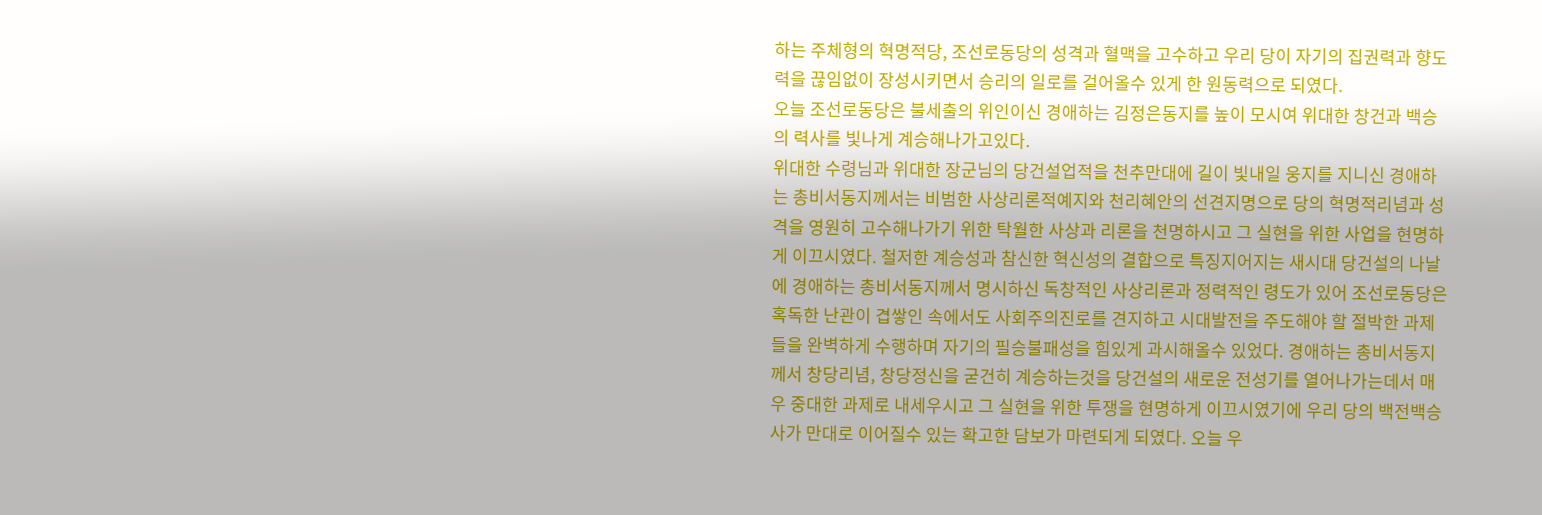하는 주체형의 혁명적당, 조선로동당의 성격과 혈맥을 고수하고 우리 당이 자기의 집권력과 향도력을 끊임없이 장성시키면서 승리의 일로를 걸어올수 있게 한 원동력으로 되였다.
오늘 조선로동당은 불세출의 위인이신 경애하는 김정은동지를 높이 모시여 위대한 창건과 백승의 력사를 빛나게 계승해나가고있다.
위대한 수령님과 위대한 장군님의 당건설업적을 천추만대에 길이 빛내일 웅지를 지니신 경애하는 총비서동지께서는 비범한 사상리론적예지와 천리혜안의 선견지명으로 당의 혁명적리념과 성격을 영원히 고수해나가기 위한 탁월한 사상과 리론을 천명하시고 그 실현을 위한 사업을 현명하게 이끄시였다. 철저한 계승성과 참신한 혁신성의 결합으로 특징지어지는 새시대 당건설의 나날에 경애하는 총비서동지께서 명시하신 독창적인 사상리론과 정력적인 령도가 있어 조선로동당은 혹독한 난관이 겹쌓인 속에서도 사회주의진로를 견지하고 시대발전을 주도해야 할 절박한 과제들을 완벽하게 수행하며 자기의 필승불패성을 힘있게 과시해올수 있었다. 경애하는 총비서동지께서 창당리념, 창당정신을 굳건히 계승하는것을 당건설의 새로운 전성기를 열어나가는데서 매우 중대한 과제로 내세우시고 그 실현을 위한 투쟁을 현명하게 이끄시였기에 우리 당의 백전백승사가 만대로 이어질수 있는 확고한 담보가 마련되게 되였다. 오늘 우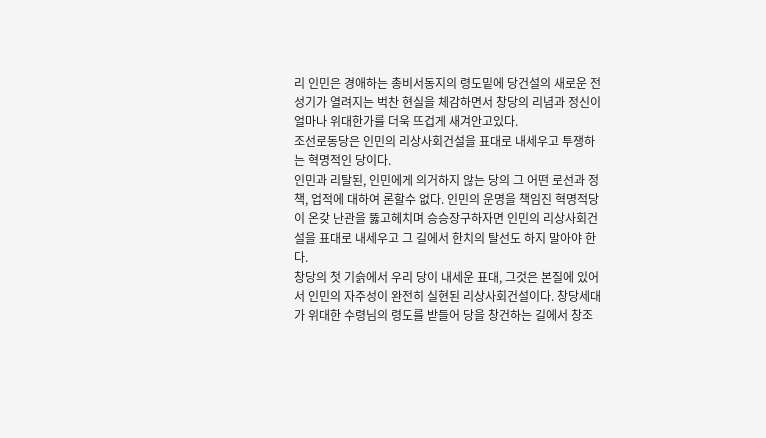리 인민은 경애하는 총비서동지의 령도밑에 당건설의 새로운 전성기가 열려지는 벅찬 현실을 체감하면서 창당의 리념과 정신이 얼마나 위대한가를 더욱 뜨겁게 새겨안고있다.
조선로동당은 인민의 리상사회건설을 표대로 내세우고 투쟁하는 혁명적인 당이다.
인민과 리탈된, 인민에게 의거하지 않는 당의 그 어떤 로선과 정책, 업적에 대하여 론할수 없다. 인민의 운명을 책임진 혁명적당이 온갖 난관을 뚫고헤치며 승승장구하자면 인민의 리상사회건설을 표대로 내세우고 그 길에서 한치의 탈선도 하지 말아야 한다.
창당의 첫 기슭에서 우리 당이 내세운 표대, 그것은 본질에 있어서 인민의 자주성이 완전히 실현된 리상사회건설이다. 창당세대가 위대한 수령님의 령도를 받들어 당을 창건하는 길에서 창조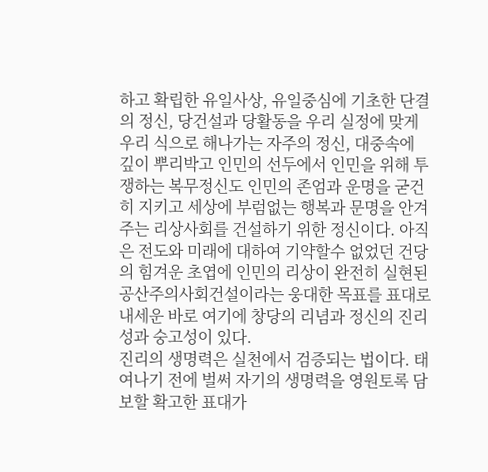하고 확립한 유일사상, 유일중심에 기초한 단결의 정신, 당건설과 당활동을 우리 실정에 맞게 우리 식으로 해나가는 자주의 정신, 대중속에 깊이 뿌리박고 인민의 선두에서 인민을 위해 투쟁하는 복무정신도 인민의 존엄과 운명을 굳건히 지키고 세상에 부럼없는 행복과 문명을 안겨주는 리상사회를 건설하기 위한 정신이다. 아직은 전도와 미래에 대하여 기약할수 없었던 건당의 힘겨운 초엽에 인민의 리상이 완전히 실현된 공산주의사회건설이라는 웅대한 목표를 표대로 내세운 바로 여기에 창당의 리념과 정신의 진리성과 숭고성이 있다.
진리의 생명력은 실천에서 검증되는 법이다. 태여나기 전에 벌써 자기의 생명력을 영원토록 담보할 확고한 표대가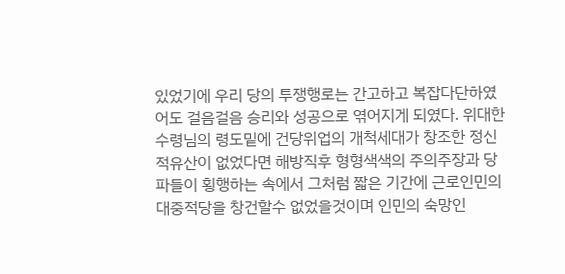있었기에 우리 당의 투쟁행로는 간고하고 복잡다단하였어도 걸음걸음 승리와 성공으로 엮어지게 되였다. 위대한 수령님의 령도밑에 건당위업의 개척세대가 창조한 정신적유산이 없었다면 해방직후 형형색색의 주의주장과 당파들이 횡행하는 속에서 그처럼 짧은 기간에 근로인민의 대중적당을 창건할수 없었을것이며 인민의 숙망인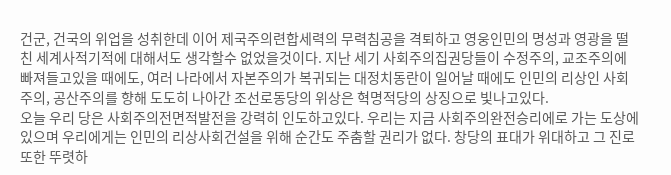건군, 건국의 위업을 성취한데 이어 제국주의련합세력의 무력침공을 격퇴하고 영웅인민의 명성과 영광을 떨친 세계사적기적에 대해서도 생각할수 없었을것이다. 지난 세기 사회주의집권당들이 수정주의, 교조주의에 빠져들고있을 때에도, 여러 나라에서 자본주의가 복귀되는 대정치동란이 일어날 때에도 인민의 리상인 사회주의, 공산주의를 향해 도도히 나아간 조선로동당의 위상은 혁명적당의 상징으로 빛나고있다.
오늘 우리 당은 사회주의전면적발전을 강력히 인도하고있다. 우리는 지금 사회주의완전승리에로 가는 도상에 있으며 우리에게는 인민의 리상사회건설을 위해 순간도 주춤할 권리가 없다. 창당의 표대가 위대하고 그 진로 또한 뚜렷하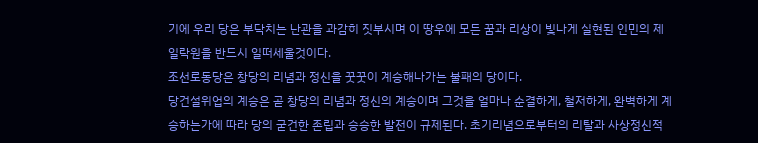기에 우리 당은 부닥치는 난관을 과감히 짓부시며 이 땅우에 모든 꿈과 리상이 빛나게 실현된 인민의 제일락원을 반드시 일떠세울것이다.
조선로동당은 창당의 리념과 정신을 꿋꿋이 계승해나가는 불패의 당이다.
당건설위업의 계승은 곧 창당의 리념과 정신의 계승이며 그것을 얼마나 순결하게, 철저하게, 완벽하게 계승하는가에 따라 당의 굳건한 존립과 승승한 발전이 규제된다. 초기리념으로부터의 리탈과 사상정신적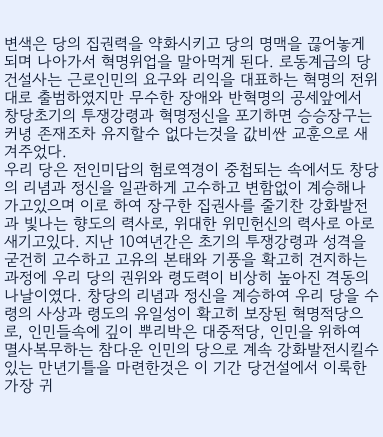변색은 당의 집권력을 약화시키고 당의 명맥을 끊어놓게 되며 나아가서 혁명위업을 말아먹게 된다. 로동계급의 당건설사는 근로인민의 요구와 리익을 대표하는 혁명의 전위대로 출범하였지만 무수한 장애와 반혁명의 공세앞에서 창당초기의 투쟁강령과 혁명정신을 포기하면 승승장구는커녕 존재조차 유지할수 없다는것을 값비싼 교훈으로 새겨주었다.
우리 당은 전인미답의 험로역경이 중첩되는 속에서도 창당의 리념과 정신을 일관하게 고수하고 변함없이 계승해나가고있으며 이로 하여 장구한 집권사를 줄기찬 강화발전과 빛나는 향도의 력사로, 위대한 위민헌신의 력사로 아로새기고있다. 지난 10여년간은 초기의 투쟁강령과 성격을 굳건히 고수하고 고유의 본태와 기풍을 확고히 견지하는 과정에 우리 당의 권위와 령도력이 비상히 높아진 격동의 나날이였다. 창당의 리념과 정신을 계승하여 우리 당을 수령의 사상과 령도의 유일성이 확고히 보장된 혁명적당으로, 인민들속에 깊이 뿌리박은 대중적당, 인민을 위하여 멸사복무하는 참다운 인민의 당으로 계속 강화발전시킬수 있는 만년기틀을 마련한것은 이 기간 당건설에서 이룩한 가장 귀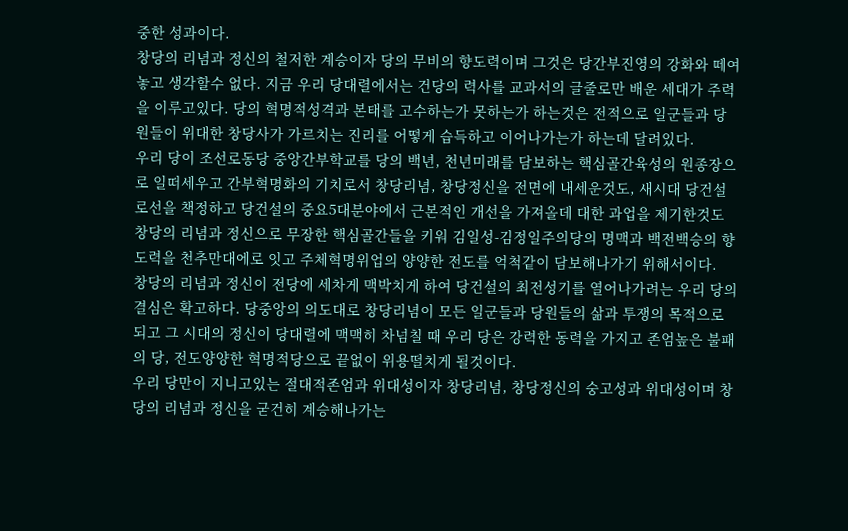중한 성과이다.
창당의 리념과 정신의 철저한 계승이자 당의 무비의 향도력이며 그것은 당간부진영의 강화와 떼여놓고 생각할수 없다. 지금 우리 당대렬에서는 건당의 력사를 교과서의 글줄로만 배운 세대가 주력을 이루고있다. 당의 혁명적성격과 본태를 고수하는가 못하는가 하는것은 전적으로 일군들과 당원들이 위대한 창당사가 가르치는 진리를 어떻게 습득하고 이어나가는가 하는데 달려있다.
우리 당이 조선로동당 중앙간부학교를 당의 백년, 천년미래를 담보하는 핵심골간육성의 원종장으로 일떠세우고 간부혁명화의 기치로서 창당리념, 창당정신을 전면에 내세운것도, 새시대 당건설로선을 책정하고 당건설의 중요5대분야에서 근본적인 개선을 가져올데 대한 과업을 제기한것도 창당의 리념과 정신으로 무장한 핵심골간들을 키워 김일성-김정일주의당의 명맥과 백전백승의 향도력을 천추만대에로 잇고 주체혁명위업의 양양한 전도를 억척같이 담보해나가기 위해서이다.
창당의 리념과 정신이 전당에 세차게 맥박치게 하여 당건설의 최전성기를 열어나가려는 우리 당의 결심은 확고하다. 당중앙의 의도대로 창당리념이 모든 일군들과 당원들의 삶과 투쟁의 목적으로 되고 그 시대의 정신이 당대렬에 맥맥히 차넘칠 때 우리 당은 강력한 동력을 가지고 존엄높은 불패의 당, 전도양양한 혁명적당으로 끝없이 위용떨치게 될것이다.
우리 당만이 지니고있는 절대적존엄과 위대성이자 창당리념, 창당정신의 숭고성과 위대성이며 창당의 리념과 정신을 굳건히 계승해나가는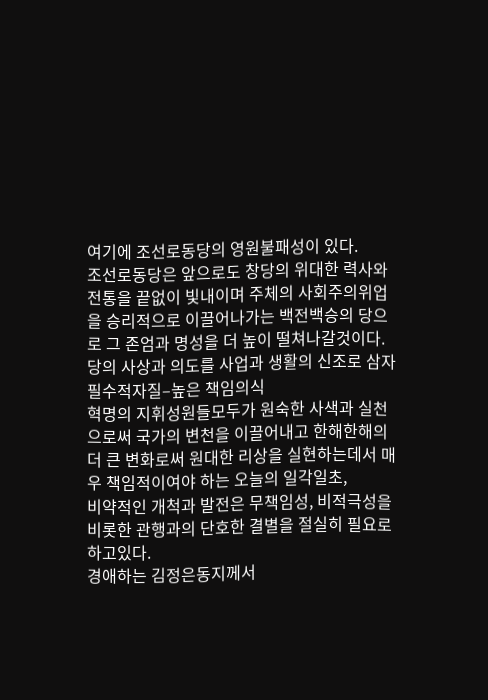여기에 조선로동당의 영원불패성이 있다.
조선로동당은 앞으로도 창당의 위대한 력사와 전통을 끝없이 빛내이며 주체의 사회주의위업을 승리적으로 이끌어나가는 백전백승의 당으로 그 존엄과 명성을 더 높이 떨쳐나갈것이다.
당의 사상과 의도를 사업과 생활의 신조로 삼자
필수적자질–높은 책임의식
혁명의 지휘성원들모두가 원숙한 사색과 실천으로써 국가의 변천을 이끌어내고 한해한해의 더 큰 변화로써 원대한 리상을 실현하는데서 매우 책임적이여야 하는 오늘의 일각일초,
비약적인 개척과 발전은 무책임성, 비적극성을 비롯한 관행과의 단호한 결별을 절실히 필요로 하고있다.
경애하는 김정은동지께서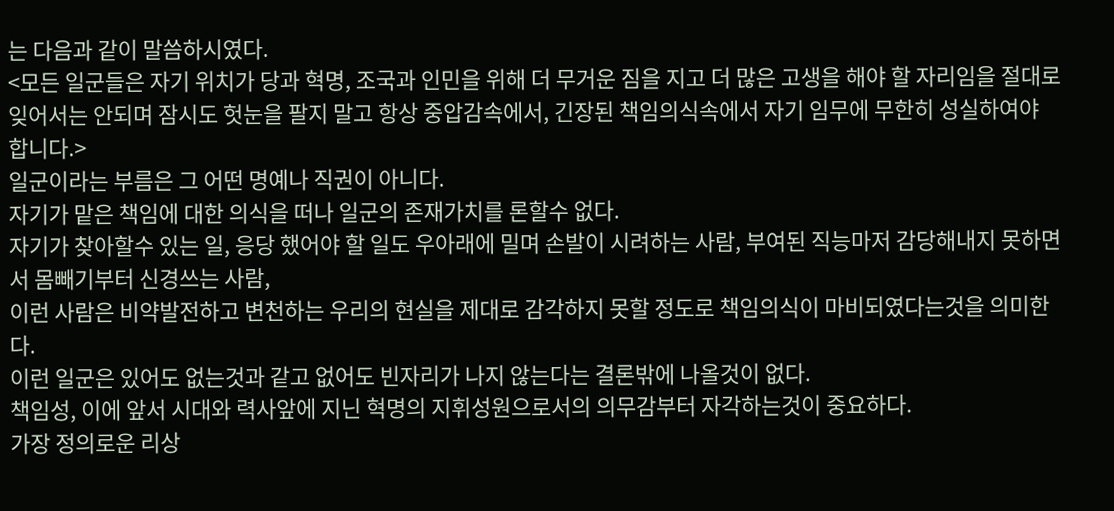는 다음과 같이 말씀하시였다.
<모든 일군들은 자기 위치가 당과 혁명, 조국과 인민을 위해 더 무거운 짐을 지고 더 많은 고생을 해야 할 자리임을 절대로 잊어서는 안되며 잠시도 헛눈을 팔지 말고 항상 중압감속에서, 긴장된 책임의식속에서 자기 임무에 무한히 성실하여야 합니다.>
일군이라는 부름은 그 어떤 명예나 직권이 아니다.
자기가 맡은 책임에 대한 의식을 떠나 일군의 존재가치를 론할수 없다.
자기가 찾아할수 있는 일, 응당 했어야 할 일도 우아래에 밀며 손발이 시려하는 사람, 부여된 직능마저 감당해내지 못하면서 몸빼기부터 신경쓰는 사람,
이런 사람은 비약발전하고 변천하는 우리의 현실을 제대로 감각하지 못할 정도로 책임의식이 마비되였다는것을 의미한다.
이런 일군은 있어도 없는것과 같고 없어도 빈자리가 나지 않는다는 결론밖에 나올것이 없다.
책임성, 이에 앞서 시대와 력사앞에 지닌 혁명의 지휘성원으로서의 의무감부터 자각하는것이 중요하다.
가장 정의로운 리상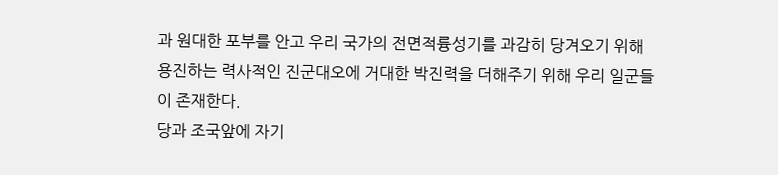과 원대한 포부를 안고 우리 국가의 전면적륭성기를 과감히 당겨오기 위해 용진하는 력사적인 진군대오에 거대한 박진력을 더해주기 위해 우리 일군들이 존재한다.
당과 조국앞에 자기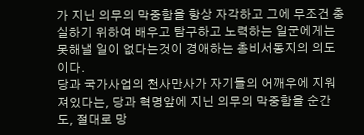가 지닌 의무의 막중함을 항상 자각하고 그에 무조건 충실하기 위하여 배우고 탐구하고 노력하는 일군에게는 못해낼 일이 없다는것이 경애하는 총비서동지의 의도이다.
당과 국가사업의 천사만사가 자기들의 어깨우에 지워져있다는, 당과 혁명앞에 지닌 의무의 막중함을 순간도, 절대로 망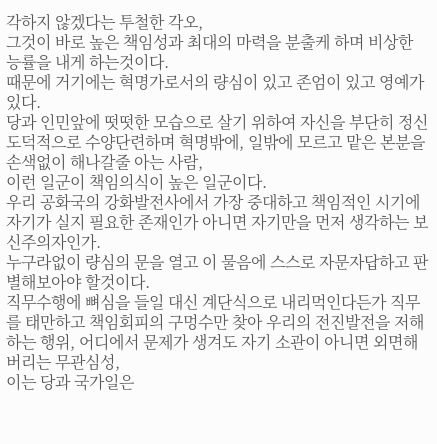각하지 않겠다는 투철한 각오,
그것이 바로 높은 책임성과 최대의 마력을 분출케 하며 비상한 능률을 내게 하는것이다.
때문에 거기에는 혁명가로서의 량심이 있고 존엄이 있고 영예가 있다.
당과 인민앞에 떳떳한 모습으로 살기 위하여 자신을 부단히 정신도덕적으로 수양단련하며 혁명밖에, 일밖에 모르고 맡은 본분을 손색없이 해나갈줄 아는 사람,
이런 일군이 책임의식이 높은 일군이다.
우리 공화국의 강화발전사에서 가장 중대하고 책임적인 시기에 자기가 실지 필요한 존재인가 아니면 자기만을 먼저 생각하는 보신주의자인가.
누구라없이 량심의 문을 열고 이 물음에 스스로 자문자답하고 판별해보아야 할것이다.
직무수행에 뼈심을 들일 대신 계단식으로 내리먹인다든가 직무를 태만하고 책임회피의 구멍수만 찾아 우리의 전진발전을 저해하는 행위, 어디에서 문제가 생겨도 자기 소관이 아니면 외면해버리는 무관심성,
이는 당과 국가일은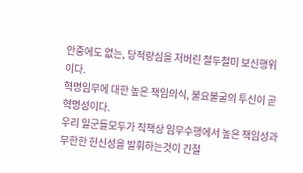안중에도 없는, 당적량심을 저버린 철두철미 보신행위이다.
혁명임무에 대한 높은 책임의식, 불요불굴의 투신이 곧 혁명성이다.
우리 일군들모두가 직책상 임무수행에서 높은 책임성과 무한한 헌신성을 발휘하는것이 긴절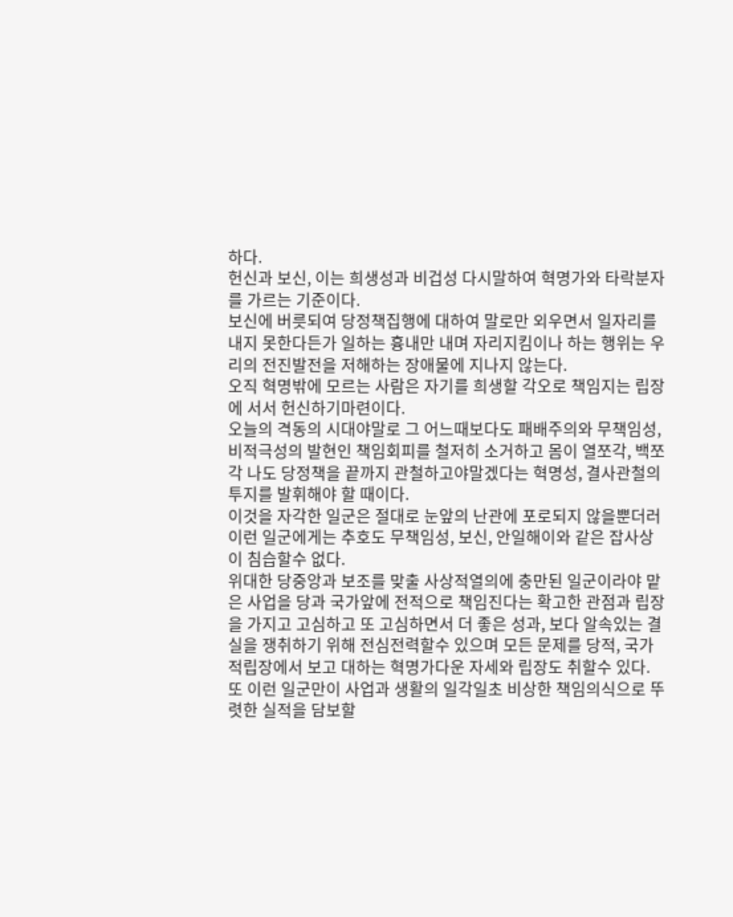하다.
헌신과 보신, 이는 희생성과 비겁성 다시말하여 혁명가와 타락분자를 가르는 기준이다.
보신에 버릇되여 당정책집행에 대하여 말로만 외우면서 일자리를 내지 못한다든가 일하는 흉내만 내며 자리지킴이나 하는 행위는 우리의 전진발전을 저해하는 장애물에 지나지 않는다.
오직 혁명밖에 모르는 사람은 자기를 희생할 각오로 책임지는 립장에 서서 헌신하기마련이다.
오늘의 격동의 시대야말로 그 어느때보다도 패배주의와 무책임성, 비적극성의 발현인 책임회피를 철저히 소거하고 몸이 열쪼각, 백쪼각 나도 당정책을 끝까지 관철하고야말겠다는 혁명성, 결사관철의 투지를 발휘해야 할 때이다.
이것을 자각한 일군은 절대로 눈앞의 난관에 포로되지 않을뿐더러 이런 일군에게는 추호도 무책임성, 보신, 안일해이와 같은 잡사상이 침습할수 없다.
위대한 당중앙과 보조를 맞출 사상적열의에 충만된 일군이라야 맡은 사업을 당과 국가앞에 전적으로 책임진다는 확고한 관점과 립장을 가지고 고심하고 또 고심하면서 더 좋은 성과, 보다 알속있는 결실을 쟁취하기 위해 전심전력할수 있으며 모든 문제를 당적, 국가적립장에서 보고 대하는 혁명가다운 자세와 립장도 취할수 있다.
또 이런 일군만이 사업과 생활의 일각일초 비상한 책임의식으로 뚜렷한 실적을 담보할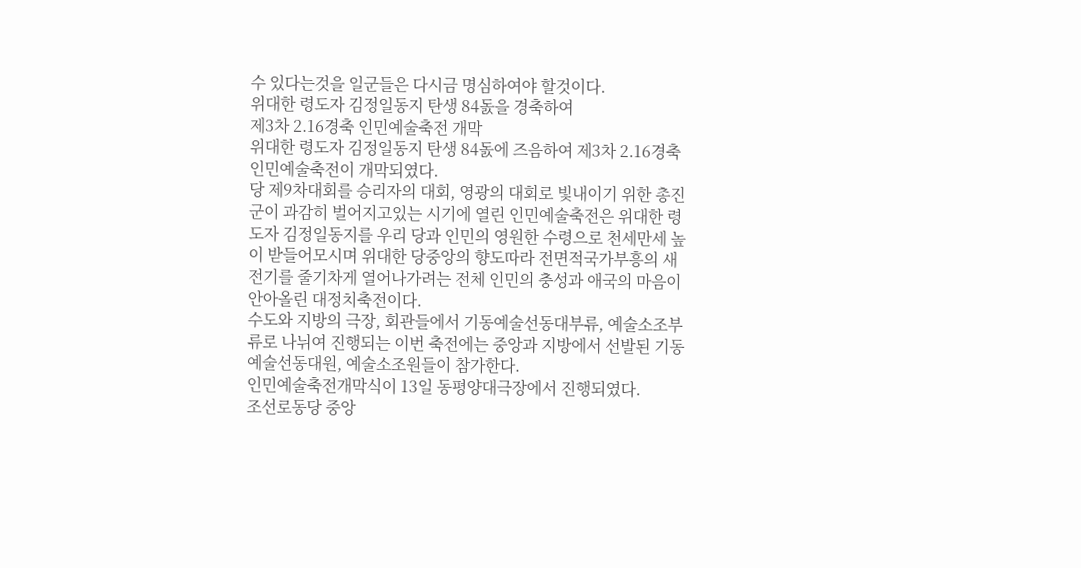수 있다는것을 일군들은 다시금 명심하여야 할것이다.
위대한 령도자 김정일동지 탄생 84돐을 경축하여
제3차 2.16경축 인민예술축전 개막
위대한 령도자 김정일동지 탄생 84돐에 즈음하여 제3차 2.16경축 인민예술축전이 개막되였다.
당 제9차대회를 승리자의 대회, 영광의 대회로 빛내이기 위한 총진군이 과감히 벌어지고있는 시기에 열린 인민예술축전은 위대한 령도자 김정일동지를 우리 당과 인민의 영원한 수령으로 천세만세 높이 받들어모시며 위대한 당중앙의 향도따라 전면적국가부흥의 새 전기를 줄기차게 열어나가려는 전체 인민의 충성과 애국의 마음이 안아올린 대정치축전이다.
수도와 지방의 극장, 회관들에서 기동예술선동대부류, 예술소조부류로 나뉘여 진행되는 이번 축전에는 중앙과 지방에서 선발된 기동예술선동대원, 예술소조원들이 참가한다.
인민예술축전개막식이 13일 동평양대극장에서 진행되였다.
조선로동당 중앙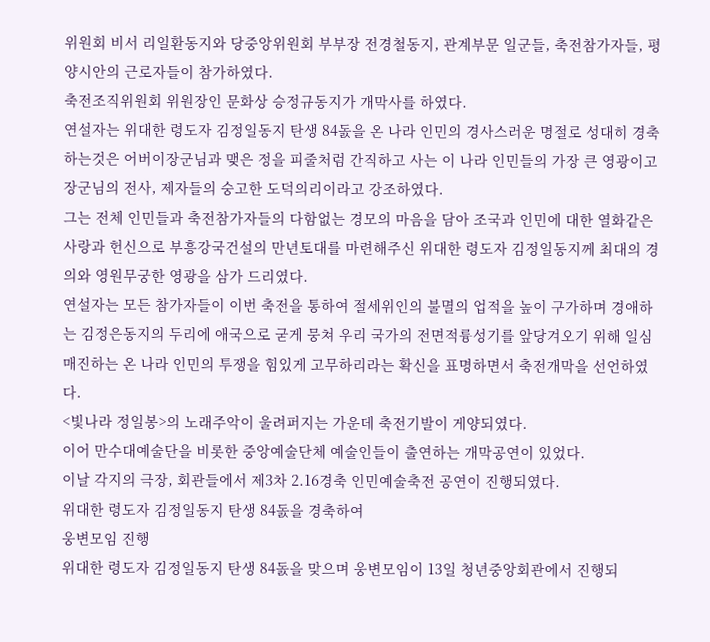위원회 비서 리일환동지와 당중앙위원회 부부장 전경철동지, 관계부문 일군들, 축전참가자들, 평양시안의 근로자들이 참가하였다.
축전조직위원회 위원장인 문화상 승정규동지가 개막사를 하였다.
연설자는 위대한 령도자 김정일동지 탄생 84돐을 온 나라 인민의 경사스러운 명절로 성대히 경축하는것은 어버이장군님과 맺은 정을 피줄처럼 간직하고 사는 이 나라 인민들의 가장 큰 영광이고 장군님의 전사, 제자들의 숭고한 도덕의리이라고 강조하였다.
그는 전체 인민들과 축전참가자들의 다함없는 경모의 마음을 담아 조국과 인민에 대한 열화같은 사랑과 헌신으로 부흥강국건설의 만년토대를 마련해주신 위대한 령도자 김정일동지께 최대의 경의와 영원무궁한 영광을 삼가 드리였다.
연설자는 모든 참가자들이 이번 축전을 통하여 절세위인의 불멸의 업적을 높이 구가하며 경애하는 김정은동지의 두리에 애국으로 굳게 뭉쳐 우리 국가의 전면적륭성기를 앞당겨오기 위해 일심매진하는 온 나라 인민의 투쟁을 힘있게 고무하리라는 확신을 표명하면서 축전개막을 선언하였다.
<빛나라 정일봉>의 노래주악이 울려퍼지는 가운데 축전기발이 게양되였다.
이어 만수대예술단을 비롯한 중앙예술단체 예술인들이 출연하는 개막공연이 있었다.
이날 각지의 극장, 회관들에서 제3차 2.16경축 인민예술축전 공연이 진행되였다.
위대한 령도자 김정일동지 탄생 84돐을 경축하여
웅변모임 진행
위대한 령도자 김정일동지 탄생 84돐을 맞으며 웅변모임이 13일 청년중앙회관에서 진행되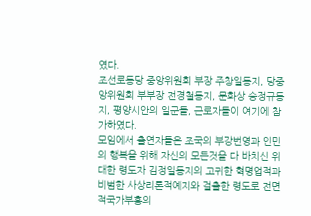였다.
조선로동당 중앙위원회 부장 주창일동지, 당중앙위원회 부부장 전경철동지, 문화상 승정규동지, 평양시안의 일군들, 근로자들이 여기에 참가하였다.
모임에서 출연자들은 조국의 부강번영과 인민의 행복을 위해 자신의 모든것을 다 바치신 위대한 령도자 김정일동지의 고귀한 혁명업적과 비범한 사상리론적예지와 걸출한 령도로 전면적국가부흥의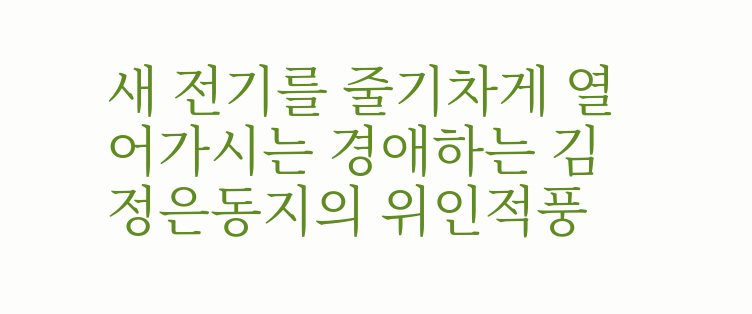새 전기를 줄기차게 열어가시는 경애하는 김정은동지의 위인적풍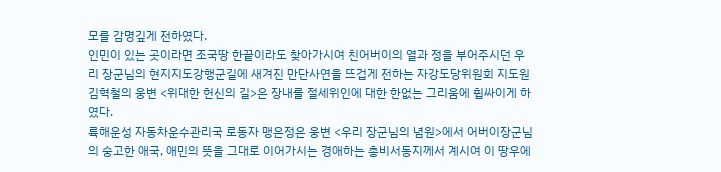모를 감명깊게 전하였다.
인민이 있는 곳이라면 조국땅 한끝이라도 찾아가시여 친어버이의 열과 정을 부어주시던 우리 장군님의 현지지도강행군길에 새겨진 만단사연을 뜨겁게 전하는 자강도당위원회 지도원 김혁철의 웅변 <위대한 헌신의 길>은 장내를 절세위인에 대한 한없는 그리움에 휩싸이게 하였다.
륙해운성 자동차운수관리국 로동자 맹은정은 웅변 <우리 장군님의 념원>에서 어버이장군님의 숭고한 애국, 애민의 뜻을 그대로 이어가시는 경애하는 총비서동지께서 계시여 이 땅우에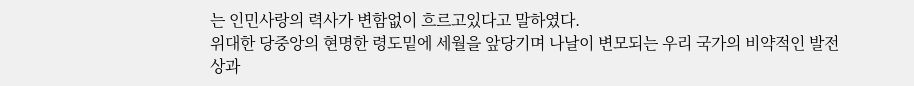는 인민사랑의 력사가 변함없이 흐르고있다고 말하였다.
위대한 당중앙의 현명한 령도밑에 세월을 앞당기며 나날이 변모되는 우리 국가의 비약적인 발전상과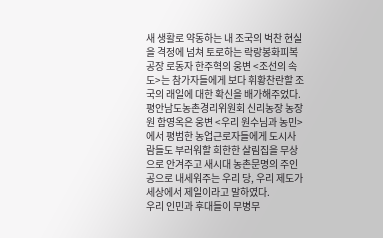새 생활로 약동하는 내 조국의 벅찬 현실을 격정에 넘쳐 토로하는 락랑봉화피복공장 로동자 한주혁의 웅변 <조선의 속도>는 참가자들에게 보다 휘황찬란할 조국의 래일에 대한 확신을 배가해주었다.
평안남도농촌경리위원회 신리농장 농장원 함영옥은 웅변 <우리 원수님과 농민>에서 평범한 농업근로자들에게 도시사람들도 부러워할 희한한 살림집을 무상으로 안겨주고 새시대 농촌문명의 주인공으로 내세워주는 우리 당, 우리 제도가 세상에서 제일이라고 말하였다.
우리 인민과 후대들이 무병무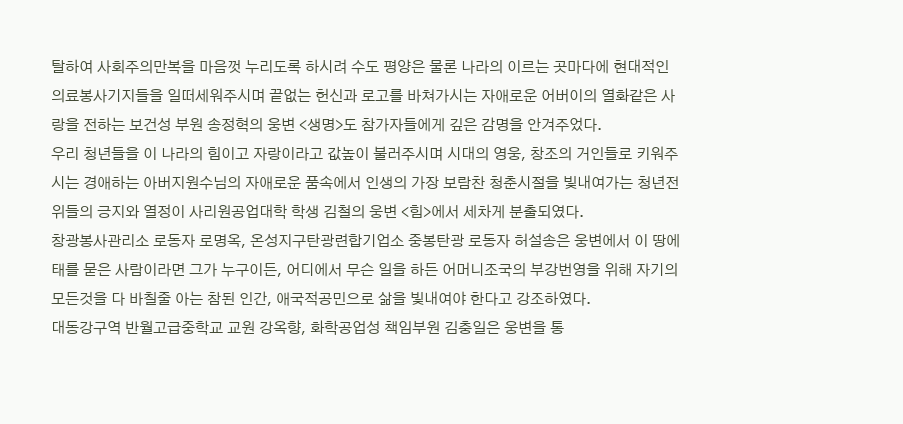탈하여 사회주의만복을 마음껏 누리도록 하시려 수도 평양은 물론 나라의 이르는 곳마다에 현대적인 의료봉사기지들을 일떠세워주시며 끝없는 헌신과 로고를 바쳐가시는 자애로운 어버이의 열화같은 사랑을 전하는 보건성 부원 송정혁의 웅변 <생명>도 참가자들에게 깊은 감명을 안겨주었다.
우리 청년들을 이 나라의 힘이고 자랑이라고 값높이 불러주시며 시대의 영웅, 창조의 거인들로 키워주시는 경애하는 아버지원수님의 자애로운 품속에서 인생의 가장 보람찬 청춘시절을 빛내여가는 청년전위들의 긍지와 열정이 사리원공업대학 학생 김철의 웅변 <힘>에서 세차게 분출되였다.
창광봉사관리소 로동자 로명옥, 온성지구탄광련합기업소 중봉탄광 로동자 허설송은 웅변에서 이 땅에 태를 묻은 사람이라면 그가 누구이든, 어디에서 무슨 일을 하든 어머니조국의 부강번영을 위해 자기의 모든것을 다 바칠줄 아는 참된 인간, 애국적공민으로 삶을 빛내여야 한다고 강조하였다.
대동강구역 반월고급중학교 교원 강옥향, 화학공업성 책임부원 김충일은 웅변을 통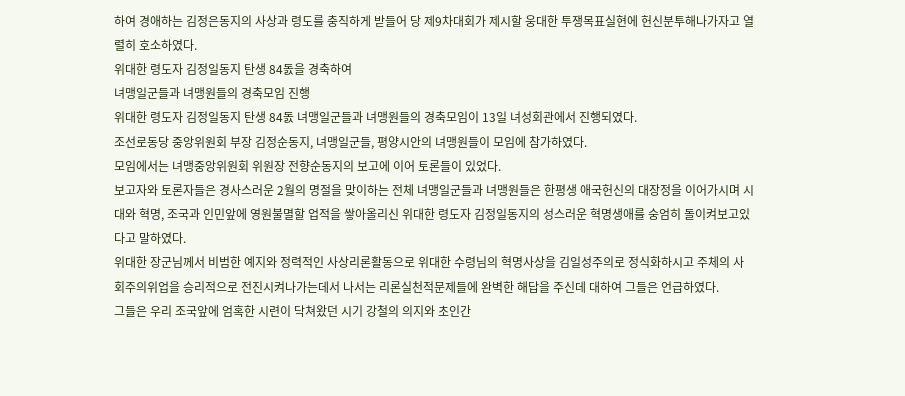하여 경애하는 김정은동지의 사상과 령도를 충직하게 받들어 당 제9차대회가 제시할 웅대한 투쟁목표실현에 헌신분투해나가자고 열렬히 호소하였다.
위대한 령도자 김정일동지 탄생 84돐을 경축하여
녀맹일군들과 녀맹원들의 경축모임 진행
위대한 령도자 김정일동지 탄생 84돐 녀맹일군들과 녀맹원들의 경축모임이 13일 녀성회관에서 진행되였다.
조선로동당 중앙위원회 부장 김정순동지, 녀맹일군들, 평양시안의 녀맹원들이 모임에 참가하였다.
모임에서는 녀맹중앙위원회 위원장 전향순동지의 보고에 이어 토론들이 있었다.
보고자와 토론자들은 경사스러운 2월의 명절을 맞이하는 전체 녀맹일군들과 녀맹원들은 한평생 애국헌신의 대장정을 이어가시며 시대와 혁명, 조국과 인민앞에 영원불멸할 업적을 쌓아올리신 위대한 령도자 김정일동지의 성스러운 혁명생애를 숭엄히 돌이켜보고있다고 말하였다.
위대한 장군님께서 비범한 예지와 정력적인 사상리론활동으로 위대한 수령님의 혁명사상을 김일성주의로 정식화하시고 주체의 사회주의위업을 승리적으로 전진시켜나가는데서 나서는 리론실천적문제들에 완벽한 해답을 주신데 대하여 그들은 언급하였다.
그들은 우리 조국앞에 엄혹한 시련이 닥쳐왔던 시기 강철의 의지와 초인간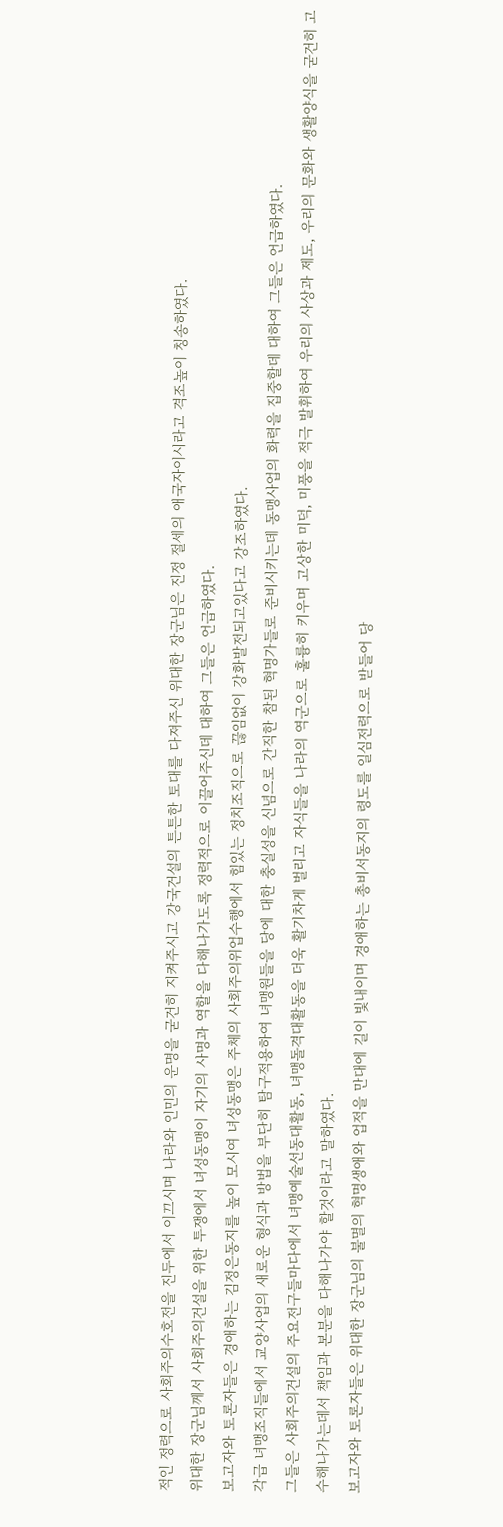적인 정력으로 사회주의수호전을 진두에서 이끄시며 나라와 인민의 운명을 굳건히 지켜주시고 강국건설의 튼튼한 토대를 다져주신 위대한 장군님은 진정 절세의 애국자이시라고 격조높이 칭송하였다.
위대한 장군님께서 사회주의건설을 위한 투쟁에서 녀성동맹이 자기의 사명과 역할을 다해나가도록 정력적으로 이끌어주신데 대하여 그들은 언급하였다.
보고자와 토론자들은 경애하는 김정은동지를 높이 모시여 녀성동맹은 주체의 사회주의위업수행에서 힘있는 정치조직으로 끊임없이 강화발전되고있다고 강조하였다.
각급 녀맹조직들에서 교양사업의 새로운 형식과 방법을 부단히 탐구적용하여 녀맹원들을 당에 대한 충실성을 신념으로 간직한 참된 혁명가들로 준비시키는데 동맹사업의 화력을 집중할데 대하여 그들은 언급하였다.
그들은 사회주의건설의 주요전구들마다에서 녀맹예술선동대활동, 녀맹돌격대활동을 더욱 활기차게 벌리고 자식들을 나라의 역군으로 훌륭히 키우며 고상한 미덕, 미풍을 적극 발휘하여 우리의 사상과 제도, 우리의 문화와 생활양식을 굳건히 고수해나가는데서 책임과 본분을 다해나가야 할것이라고 말하였다.
보고자와 토론자들은 위대한 장군님의 불멸의 혁명생애와 업적을 만대에 길이 빛내이며 경애하는 총비서동지의 령도를 일심전력으로 받들어 당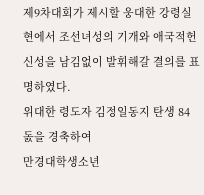제9차대회가 제시할 웅대한 강령실현에서 조선녀성의 기개와 애국적헌신성을 남김없이 발휘해갈 결의를 표명하였다.
위대한 령도자 김정일동지 탄생 84돐을 경축하여
만경대학생소년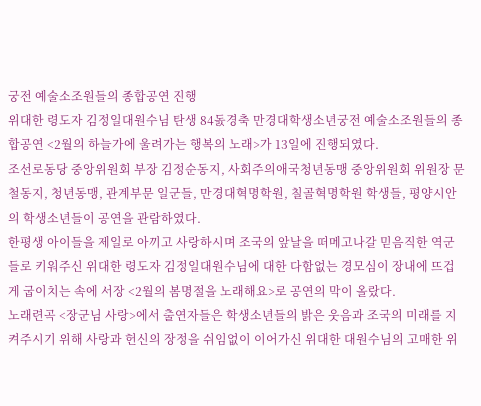궁전 예술소조원들의 종합공연 진행
위대한 령도자 김정일대원수님 탄생 84돐경축 만경대학생소년궁전 예술소조원들의 종합공연 <2월의 하늘가에 울려가는 행복의 노래>가 13일에 진행되였다.
조선로동당 중앙위원회 부장 김정순동지, 사회주의애국청년동맹 중앙위원회 위원장 문철동지, 청년동맹, 관계부문 일군들, 만경대혁명학원, 칠골혁명학원 학생들, 평양시안의 학생소년들이 공연을 관람하였다.
한평생 아이들을 제일로 아끼고 사랑하시며 조국의 앞날을 떠메고나갈 믿음직한 역군들로 키워주신 위대한 령도자 김정일대원수님에 대한 다함없는 경모심이 장내에 뜨겁게 굽이치는 속에 서장 <2월의 봄명절을 노래해요>로 공연의 막이 올랐다.
노래련곡 <장군님 사랑>에서 출연자들은 학생소년들의 밝은 웃음과 조국의 미래를 지켜주시기 위해 사랑과 헌신의 장정을 쉬임없이 이어가신 위대한 대원수님의 고매한 위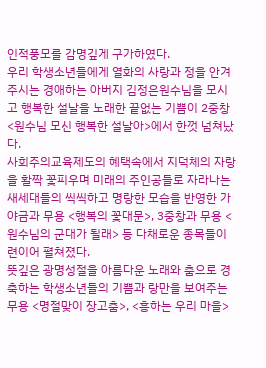인적풍모를 감명깊게 구가하였다.
우리 학생소년들에게 열화의 사랑과 정을 안겨주시는 경애하는 아버지 김정은원수님을 모시고 행복한 설날을 노래한 끝없는 기쁨이 2중창 <원수님 모신 행복한 설날아>에서 한껏 넘쳐났다.
사회주의교육제도의 혜택속에서 지덕체의 자랑을 활짝 꽃피우며 미래의 주인공들로 자라나는 새세대들의 씩씩하고 명랑한 모습을 반영한 가야금과 무용 <행복의 꽃대문>, 3중창과 무용 <원수님의 군대가 될래> 등 다채로운 종목들이 련이어 펼쳐졌다.
뜻깊은 광명성절을 아름다운 노래와 춤으로 경축하는 학생소년들의 기쁨과 랑만을 보여주는 무용 <명절맞이 장고춤>, <흥하는 우리 마을>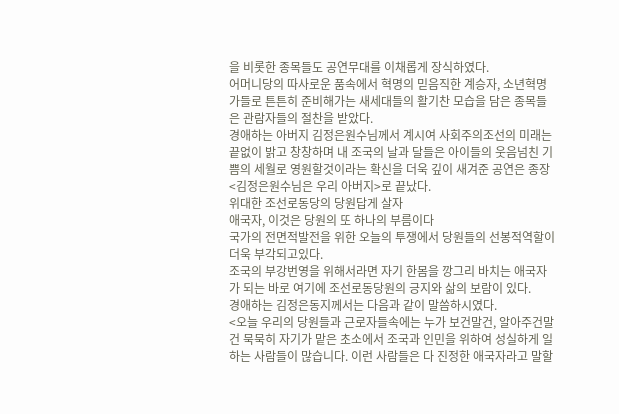을 비롯한 종목들도 공연무대를 이채롭게 장식하였다.
어머니당의 따사로운 품속에서 혁명의 믿음직한 계승자, 소년혁명가들로 튼튼히 준비해가는 새세대들의 활기찬 모습을 담은 종목들은 관람자들의 절찬을 받았다.
경애하는 아버지 김정은원수님께서 계시여 사회주의조선의 미래는 끝없이 밝고 창창하며 내 조국의 날과 달들은 아이들의 웃음넘친 기쁨의 세월로 영원할것이라는 확신을 더욱 깊이 새겨준 공연은 종장 <김정은원수님은 우리 아버지>로 끝났다.
위대한 조선로동당의 당원답게 살자
애국자, 이것은 당원의 또 하나의 부름이다
국가의 전면적발전을 위한 오늘의 투쟁에서 당원들의 선봉적역할이 더욱 부각되고있다.
조국의 부강번영을 위해서라면 자기 한몸을 깡그리 바치는 애국자가 되는 바로 여기에 조선로동당원의 긍지와 삶의 보람이 있다.
경애하는 김정은동지께서는 다음과 같이 말씀하시였다.
<오늘 우리의 당원들과 근로자들속에는 누가 보건말건, 알아주건말건 묵묵히 자기가 맡은 초소에서 조국과 인민을 위하여 성실하게 일하는 사람들이 많습니다. 이런 사람들은 다 진정한 애국자라고 말할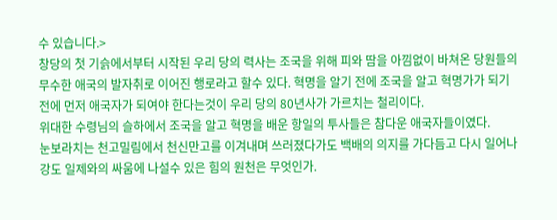수 있습니다.>
창당의 첫 기슭에서부터 시작된 우리 당의 력사는 조국을 위해 피와 땀을 아낌없이 바쳐온 당원들의 무수한 애국의 발자취로 이어진 행로라고 할수 있다. 혁명을 알기 전에 조국을 알고 혁명가가 되기 전에 먼저 애국자가 되여야 한다는것이 우리 당의 80년사가 가르치는 철리이다.
위대한 수령님의 슬하에서 조국을 알고 혁명을 배운 항일의 투사들은 참다운 애국자들이였다.
눈보라치는 천고밀림에서 천신만고를 이겨내며 쓰러졌다가도 백배의 의지를 가다듬고 다시 일어나 강도 일제와의 싸움에 나설수 있은 힘의 원천은 무엇인가.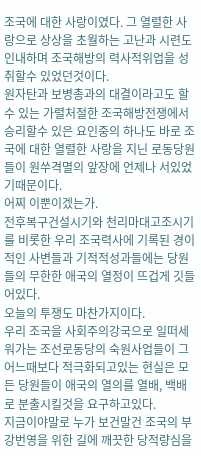조국에 대한 사랑이였다. 그 열렬한 사랑으로 상상을 초월하는 고난과 시련도 인내하며 조국해방의 력사적위업을 성취할수 있었던것이다.
원자탄과 보병총과의 대결이라고도 할수 있는 가렬처절한 조국해방전쟁에서 승리할수 있은 요인중의 하나도 바로 조국에 대한 열렬한 사랑을 지닌 로동당원들이 원쑤격멸의 앞장에 언제나 서있었기때문이다.
어찌 이뿐이겠는가.
전후복구건설시기와 천리마대고조시기를 비롯한 우리 조국력사에 기록된 경이적인 사변들과 기적적성과들에는 당원들의 무한한 애국의 열정이 뜨겁게 깃들어있다.
오늘의 투쟁도 마찬가지이다.
우리 조국을 사회주의강국으로 일떠세워가는 조선로동당의 숙원사업들이 그 어느때보다 적극화되고있는 현실은 모든 당원들이 애국의 열의를 열배, 백배로 분출시킬것을 요구하고있다.
지금이야말로 누가 보건말건 조국의 부강번영을 위한 길에 깨끗한 당적량심을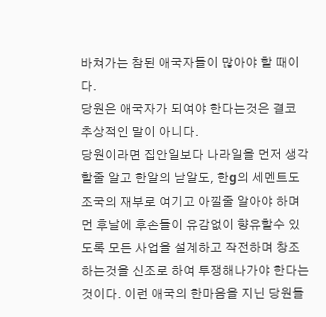바쳐가는 참된 애국자들이 많아야 할 때이다.
당원은 애국자가 되여야 한다는것은 결코 추상적인 말이 아니다.
당원이라면 집안일보다 나라일을 먼저 생각할줄 알고 한알의 낟알도, 한g의 세멘트도 조국의 재부로 여기고 아낄줄 알아야 하며 먼 후날에 후손들이 유감없이 향유할수 있도록 모든 사업을 설계하고 작전하며 창조하는것을 신조로 하여 투쟁해나가야 한다는것이다. 이런 애국의 한마음을 지닌 당원들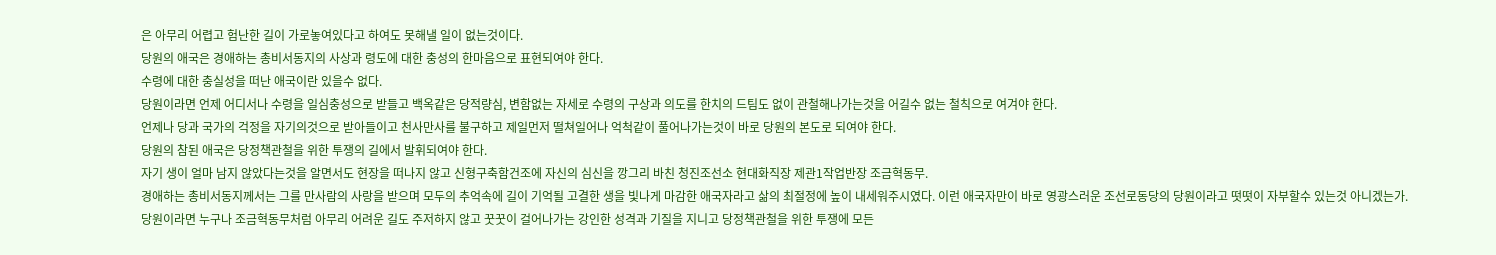은 아무리 어렵고 험난한 길이 가로놓여있다고 하여도 못해낼 일이 없는것이다.
당원의 애국은 경애하는 총비서동지의 사상과 령도에 대한 충성의 한마음으로 표현되여야 한다.
수령에 대한 충실성을 떠난 애국이란 있을수 없다.
당원이라면 언제 어디서나 수령을 일심충성으로 받들고 백옥같은 당적량심, 변함없는 자세로 수령의 구상과 의도를 한치의 드팀도 없이 관철해나가는것을 어길수 없는 철칙으로 여겨야 한다.
언제나 당과 국가의 걱정을 자기의것으로 받아들이고 천사만사를 불구하고 제일먼저 떨쳐일어나 억척같이 풀어나가는것이 바로 당원의 본도로 되여야 한다.
당원의 참된 애국은 당정책관철을 위한 투쟁의 길에서 발휘되여야 한다.
자기 생이 얼마 남지 않았다는것을 알면서도 현장을 떠나지 않고 신형구축함건조에 자신의 심신을 깡그리 바친 청진조선소 현대화직장 제관1작업반장 조금혁동무.
경애하는 총비서동지께서는 그를 만사람의 사랑을 받으며 모두의 추억속에 길이 기억될 고결한 생을 빛나게 마감한 애국자라고 삶의 최절정에 높이 내세워주시였다. 이런 애국자만이 바로 영광스러운 조선로동당의 당원이라고 떳떳이 자부할수 있는것 아니겠는가.
당원이라면 누구나 조금혁동무처럼 아무리 어려운 길도 주저하지 않고 꿋꿋이 걸어나가는 강인한 성격과 기질을 지니고 당정책관철을 위한 투쟁에 모든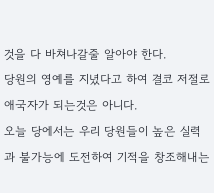것을 다 바쳐나갈줄 알아야 한다.
당원의 영예를 지녔다고 하여 결코 저절로 애국자가 되는것은 아니다.
오늘 당에서는 우리 당원들이 높은 실력과 불가능에 도전하여 기적을 창조해내는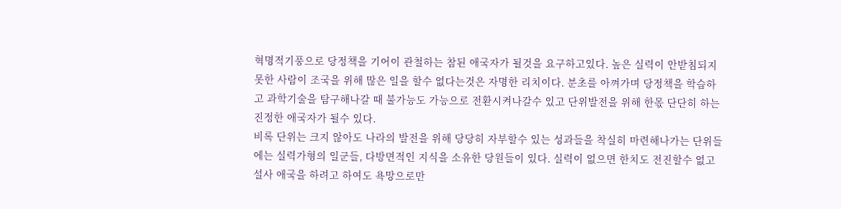혁명적기풍으로 당정책을 기어이 관철하는 참된 애국자가 될것을 요구하고있다. 높은 실력이 안받침되지 못한 사람이 조국을 위해 많은 일을 할수 없다는것은 자명한 리치이다. 분초를 아껴가며 당정책을 학습하고 과학기술을 탐구해나갈 때 불가능도 가능으로 전환시켜나갈수 있고 단위발전을 위해 한몫 단단히 하는 진정한 애국자가 될수 있다.
비록 단위는 크지 않아도 나라의 발전을 위해 당당히 자부할수 있는 성과들을 착실히 마련해나가는 단위들에는 실력가형의 일군들, 다방면적인 지식을 소유한 당원들이 있다. 실력이 없으면 한치도 전진할수 없고 설사 애국을 하려고 하여도 욕망으로만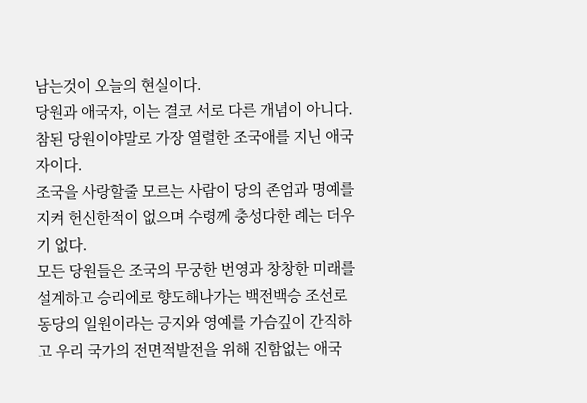남는것이 오늘의 현실이다.
당원과 애국자, 이는 결코 서로 다른 개념이 아니다. 참된 당원이야말로 가장 열렬한 조국애를 지닌 애국자이다.
조국을 사랑할줄 모르는 사람이 당의 존엄과 명예를 지켜 헌신한적이 없으며 수령께 충성다한 례는 더우기 없다.
모든 당원들은 조국의 무궁한 번영과 창창한 미래를 설계하고 승리에로 향도해나가는 백전백승 조선로동당의 일원이라는 긍지와 영예를 가슴깊이 간직하고 우리 국가의 전면적발전을 위해 진함없는 애국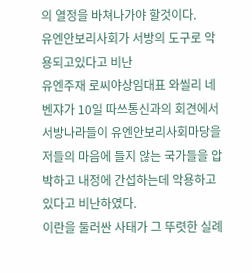의 열정을 바쳐나가야 할것이다.
유엔안보리사회가 서방의 도구로 악용되고있다고 비난
유엔주재 로씨야상임대표 와씰리 네벤쟈가 10일 따쓰통신과의 회견에서 서방나라들이 유엔안보리사회마당을 저들의 마음에 들지 않는 국가들을 압박하고 내정에 간섭하는데 악용하고있다고 비난하였다.
이란을 둘러싼 사태가 그 뚜렷한 실례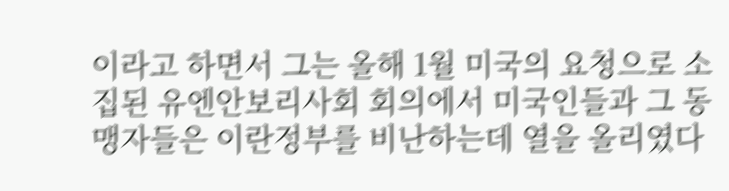이라고 하면서 그는 올해 1월 미국의 요청으로 소집된 유엔안보리사회 회의에서 미국인들과 그 동맹자들은 이란정부를 비난하는데 열을 올리였다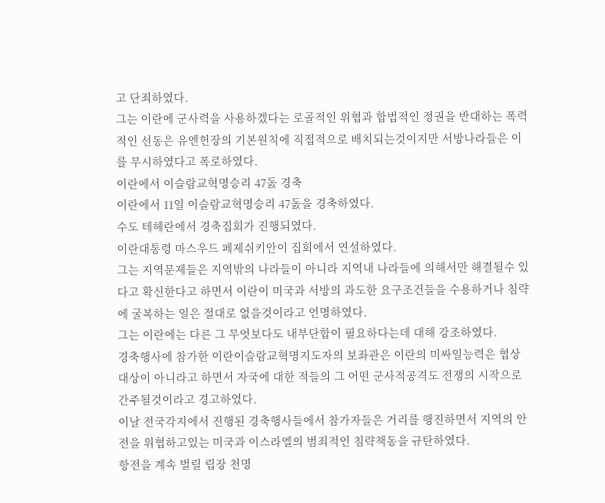고 단죄하였다.
그는 이란에 군사력을 사용하겠다는 로골적인 위협과 합법적인 정권을 반대하는 폭력적인 선동은 유엔헌장의 기본원칙에 직접적으로 배치되는것이지만 서방나라들은 이를 무시하였다고 폭로하였다.
이란에서 이슬람교혁명승리 47돐 경축
이란에서 11일 이슬람교혁명승리 47돐을 경축하였다.
수도 테헤란에서 경축집회가 진행되였다.
이란대통령 마스우드 페제쉬키안이 집회에서 연설하였다.
그는 지역문제들은 지역밖의 나라들이 아니라 지역내 나라들에 의해서만 해결될수 있다고 확신한다고 하면서 이란이 미국과 서방의 과도한 요구조건들을 수용하거나 침략에 굴복하는 일은 절대로 없을것이라고 언명하였다.
그는 이란에는 다른 그 무엇보다도 내부단합이 필요하다는데 대해 강조하였다.
경축행사에 참가한 이란이슬람교혁명지도자의 보좌관은 이란의 미싸일능력은 협상대상이 아니라고 하면서 자국에 대한 적들의 그 어떤 군사적공격도 전쟁의 시작으로 간주될것이라고 경고하였다.
이날 전국각지에서 진행된 경축행사들에서 참가자들은 거리를 행진하면서 지역의 안전을 위협하고있는 미국과 이스라엘의 범죄적인 침략책동을 규탄하였다.
항전을 계속 벌릴 립장 천명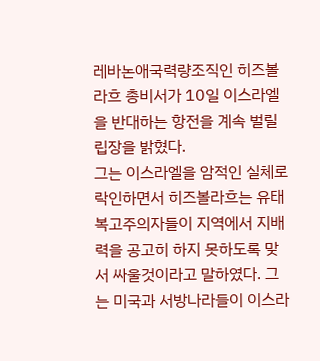레바논애국력량조직인 히즈볼라흐 총비서가 10일 이스라엘을 반대하는 항전을 계속 벌릴 립장을 밝혔다.
그는 이스라엘을 암적인 실체로 락인하면서 히즈볼라흐는 유태복고주의자들이 지역에서 지배력을 공고히 하지 못하도록 맞서 싸울것이라고 말하였다. 그는 미국과 서방나라들이 이스라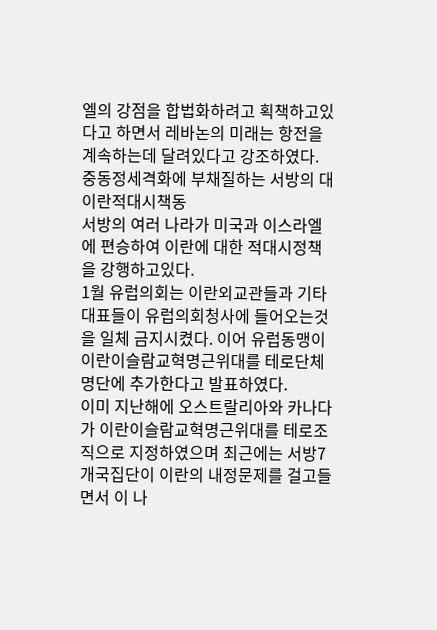엘의 강점을 합법화하려고 획책하고있다고 하면서 레바논의 미래는 항전을 계속하는데 달려있다고 강조하였다.
중동정세격화에 부채질하는 서방의 대이란적대시책동
서방의 여러 나라가 미국과 이스라엘에 편승하여 이란에 대한 적대시정책을 강행하고있다.
1월 유럽의회는 이란외교관들과 기타 대표들이 유럽의회청사에 들어오는것을 일체 금지시켰다. 이어 유럽동맹이 이란이슬람교혁명근위대를 테로단체명단에 추가한다고 발표하였다.
이미 지난해에 오스트랄리아와 카나다가 이란이슬람교혁명근위대를 테로조직으로 지정하였으며 최근에는 서방7개국집단이 이란의 내정문제를 걸고들면서 이 나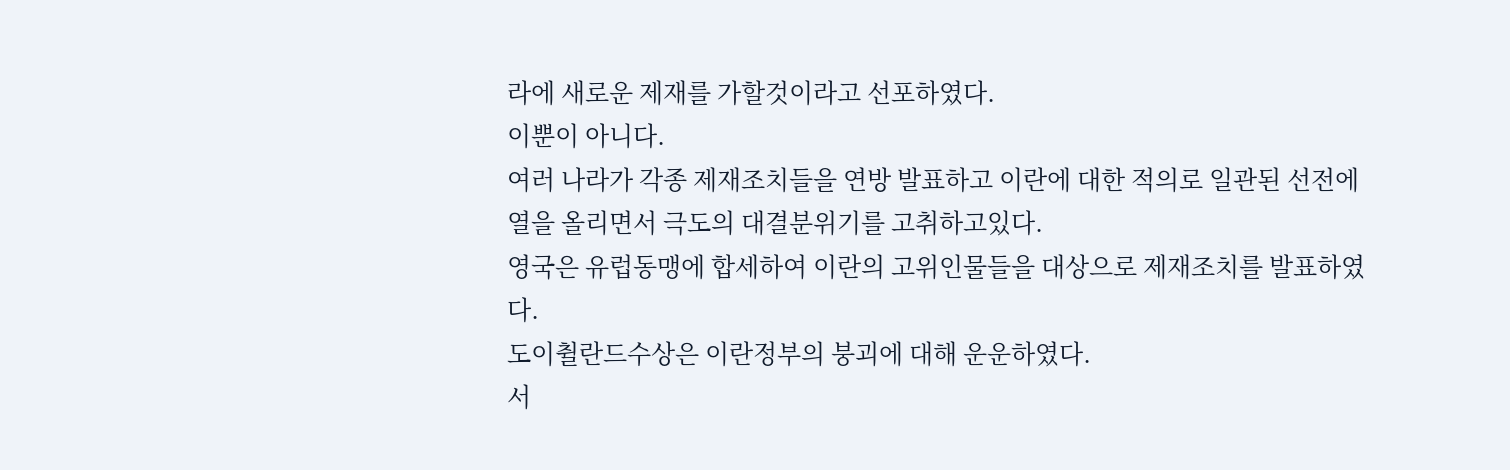라에 새로운 제재를 가할것이라고 선포하였다.
이뿐이 아니다.
여러 나라가 각종 제재조치들을 연방 발표하고 이란에 대한 적의로 일관된 선전에 열을 올리면서 극도의 대결분위기를 고취하고있다.
영국은 유럽동맹에 합세하여 이란의 고위인물들을 대상으로 제재조치를 발표하였다.
도이췰란드수상은 이란정부의 붕괴에 대해 운운하였다.
서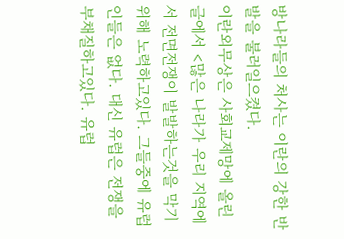방나라들의 처사는 이란의 강한 반발을 불러일으켰다.
이란외무상은 사회교제망에 올린 글에서 <많은 나라가 우리 지역에서 전면전쟁이 발발하는것을 막기 위해 노력하고있다. 그들중에 유럽인들은 없다. 대신 유럽은 전쟁을 부채질하고있다. 유럽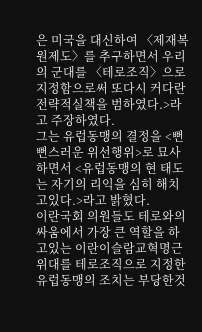은 미국을 대신하여 〈제재복원제도〉를 추구하면서 우리의 군대를 〈테로조직〉으로 지정함으로써 또다시 커다란 전략적실책을 범하였다.>라고 주장하였다.
그는 유럽동맹의 결정을 <뻔뻔스러운 위선행위>로 묘사하면서 <유럽동맹의 현 태도는 자기의 리익을 심히 해치고있다.>라고 밝혔다.
이란국회 의원들도 테로와의 싸움에서 가장 큰 역할을 하고있는 이란이슬람교혁명근위대를 테로조직으로 지정한 유럽동맹의 조치는 부당한것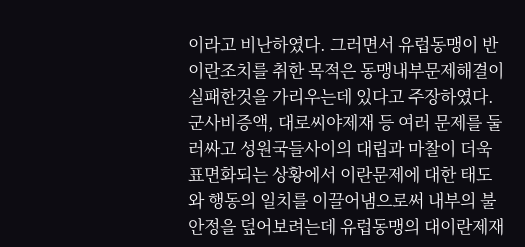이라고 비난하였다. 그러면서 유럽동맹이 반이란조치를 취한 목적은 동맹내부문제해결이 실패한것을 가리우는데 있다고 주장하였다. 군사비증액, 대로씨야제재 등 여러 문제를 둘러싸고 성원국들사이의 대립과 마찰이 더욱 표면화되는 상황에서 이란문제에 대한 태도와 행동의 일치를 이끌어냄으로써 내부의 불안정을 덮어보려는데 유럽동맹의 대이란제재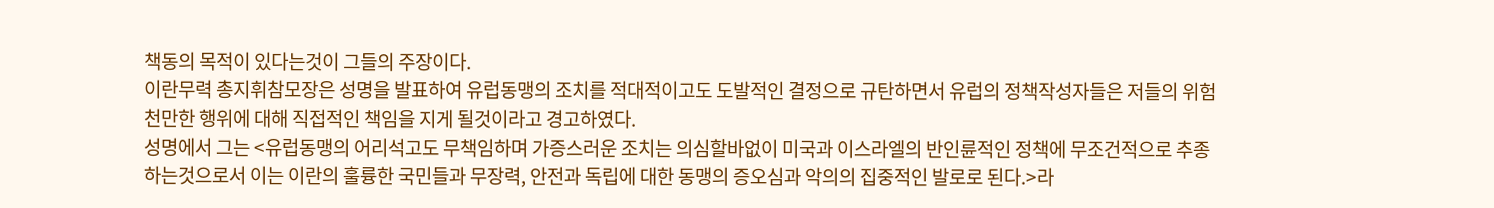책동의 목적이 있다는것이 그들의 주장이다.
이란무력 총지휘참모장은 성명을 발표하여 유럽동맹의 조치를 적대적이고도 도발적인 결정으로 규탄하면서 유럽의 정책작성자들은 저들의 위험천만한 행위에 대해 직접적인 책임을 지게 될것이라고 경고하였다.
성명에서 그는 <유럽동맹의 어리석고도 무책임하며 가증스러운 조치는 의심할바없이 미국과 이스라엘의 반인륜적인 정책에 무조건적으로 추종하는것으로서 이는 이란의 훌륭한 국민들과 무장력, 안전과 독립에 대한 동맹의 증오심과 악의의 집중적인 발로로 된다.>라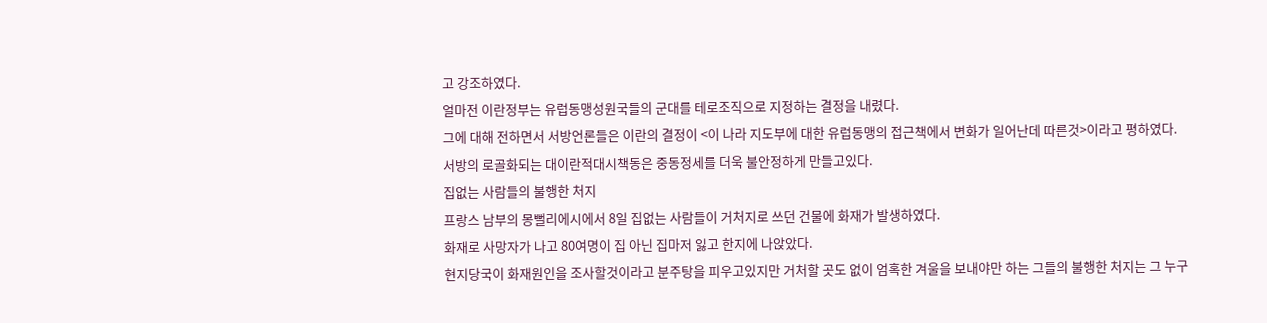고 강조하였다.
얼마전 이란정부는 유럽동맹성원국들의 군대를 테로조직으로 지정하는 결정을 내렸다.
그에 대해 전하면서 서방언론들은 이란의 결정이 <이 나라 지도부에 대한 유럽동맹의 접근책에서 변화가 일어난데 따른것>이라고 평하였다.
서방의 로골화되는 대이란적대시책동은 중동정세를 더욱 불안정하게 만들고있다.
집없는 사람들의 불행한 처지
프랑스 남부의 몽뻘리에시에서 8일 집없는 사람들이 거처지로 쓰던 건물에 화재가 발생하였다.
화재로 사망자가 나고 80여명이 집 아닌 집마저 잃고 한지에 나앉았다.
현지당국이 화재원인을 조사할것이라고 분주탕을 피우고있지만 거처할 곳도 없이 엄혹한 겨울을 보내야만 하는 그들의 불행한 처지는 그 누구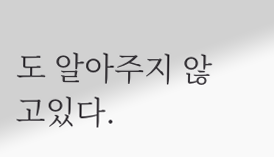도 알아주지 않고있다.